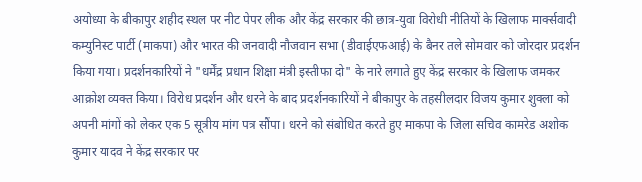अयोध्या के बीकापुर शहीद स्थल पर नीट पेपर लीक और केंद्र सरकार की छात्र-युवा विरोधी नीतियों के खिलाफ मार्क्सवादी कम्युनिस्ट पार्टी (माकपा) और भारत की जनवादी नौजवान सभा (डीवाईएफआई) के बैनर तले सोमवार को जोरदार प्रदर्शन किया गया। प्रदर्शनकारियों ने "धर्मेंद्र प्रधान शिक्षा मंत्री इस्तीफा दो" के नारे लगाते हुए केंद्र सरकार के खिलाफ जमकर आक्रोश व्यक्त किया। विरोध प्रदर्शन और धरने के बाद प्रदर्शनकारियों ने बीकापुर के तहसीलदार विजय कुमार शुक्ला को अपनी मांगों को लेकर एक 5 सूत्रीय मांग पत्र सौंपा। धरने को संबोधित करते हुए माकपा के जिला सचिव कामरेड अशोक कुमार यादव ने केंद्र सरकार पर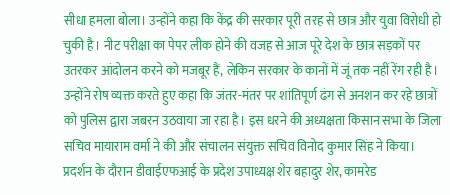सीधा हमला बोला। उन्होंने कहा कि केंद्र की सरकार पूरी तरह से छात्र और युवा विरोधी हो चुकी है। नीट परीक्षा का पेपर लीक होने की वजह से आज पूरे देश के छात्र सड़कों पर उतरकर आंदोलन करने को मजबूर हैं, लेकिन सरकार के कानों में जूं तक नहीं रेंग रही है। उन्होंने रोष व्यक्त करते हुए कहा कि जंतर-मंतर पर शांतिपूर्ण ढंग से अनशन कर रहे छात्रों को पुलिस द्वारा जबरन उठवाया जा रहा है। इस धरने की अध्यक्षता किसान सभा के जिला सचिव मायाराम वर्मा ने की और संचालन संयुक्त सचिव विनोद कुमार सिंह ने किया। प्रदर्शन के दौरान डीवाईएफआई के प्रदेश उपाध्यक्ष शेर बहादुर शेर, कामरेड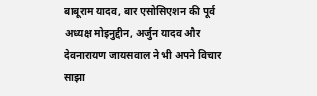बाबूराम यादव, बार एसोसिएशन की पूर्व अध्यक्ष मोइनुद्दीन, अर्जुन यादव और देवनारायण जायसवाल ने भी अपने विचार साझा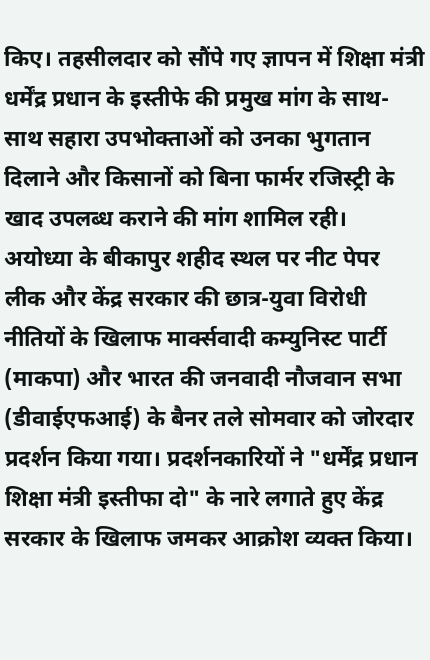किए। तहसीलदार को सौंपे गए ज्ञापन में शिक्षा मंत्री धर्मेंद्र प्रधान के इस्तीफे की प्रमुख मांग के साथ-साथ सहारा उपभोक्ताओं को उनका भुगतान दिलाने और किसानों को बिना फार्मर रजिस्ट्री के खाद उपलब्ध कराने की मांग शामिल रही।
अयोध्या के बीकापुर शहीद स्थल पर नीट पेपर लीक और केंद्र सरकार की छात्र-युवा विरोधी नीतियों के खिलाफ मार्क्सवादी कम्युनिस्ट पार्टी (माकपा) और भारत की जनवादी नौजवान सभा (डीवाईएफआई) के बैनर तले सोमवार को जोरदार प्रदर्शन किया गया। प्रदर्शनकारियों ने "धर्मेंद्र प्रधान शिक्षा मंत्री इस्तीफा दो" के नारे लगाते हुए केंद्र सरकार के खिलाफ जमकर आक्रोश व्यक्त किया।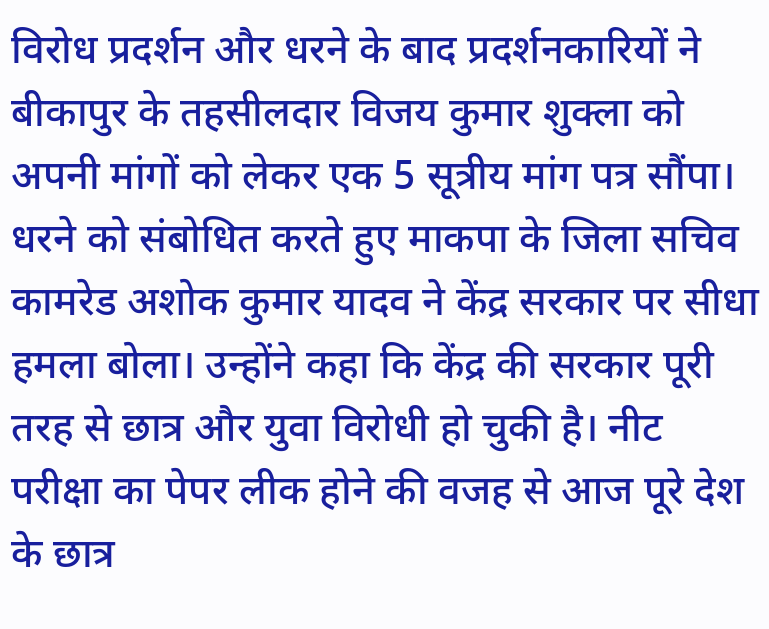विरोध प्रदर्शन और धरने के बाद प्रदर्शनकारियों ने बीकापुर के तहसीलदार विजय कुमार शुक्ला को अपनी मांगों को लेकर एक 5 सूत्रीय मांग पत्र सौंपा। धरने को संबोधित करते हुए माकपा के जिला सचिव कामरेड अशोक कुमार यादव ने केंद्र सरकार पर सीधा हमला बोला। उन्होंने कहा कि केंद्र की सरकार पूरी तरह से छात्र और युवा विरोधी हो चुकी है। नीट परीक्षा का पेपर लीक होने की वजह से आज पूरे देश के छात्र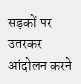सड़कों पर उतरकर आंदोलन करने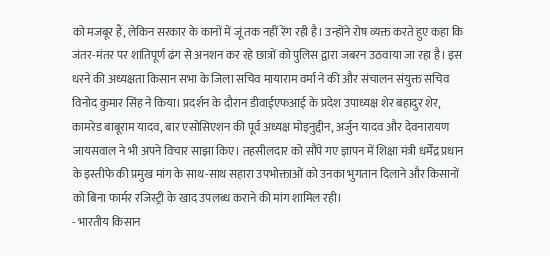को मजबूर हैं, लेकिन सरकार के कानों में जूं तक नहीं रेंग रही है। उन्होंने रोष व्यक्त करते हुए कहा कि जंतर-मंतर पर शांतिपूर्ण ढंग से अनशन कर रहे छात्रों को पुलिस द्वारा जबरन उठवाया जा रहा है। इस धरने की अध्यक्षता किसान सभा के जिला सचिव मायाराम वर्मा ने की और संचालन संयुक्त सचिव विनोद कुमार सिंह ने किया। प्रदर्शन के दौरान डीवाईएफआई के प्रदेश उपाध्यक्ष शेर बहादुर शेर, कामरेड बाबूराम यादव, बार एसोसिएशन की पूर्व अध्यक्ष मोइनुद्दीन, अर्जुन यादव और देवनारायण जायसवाल ने भी अपने विचार साझा किए। तहसीलदार को सौंपे गए ज्ञापन में शिक्षा मंत्री धर्मेंद्र प्रधान के इस्तीफे की प्रमुख मांग के साथ-साथ सहारा उपभोक्ताओं को उनका भुगतान दिलाने और किसानों को बिना फार्मर रजिस्ट्री के खाद उपलब्ध कराने की मांग शामिल रही।
- भारतीय किसान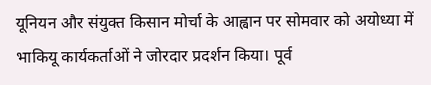यूनियन और संयुक्त किसान मोर्चा के आह्वान पर सोमवार को अयोध्या में भाकियू कार्यकर्ताओं ने जोरदार प्रदर्शन किया। पूर्व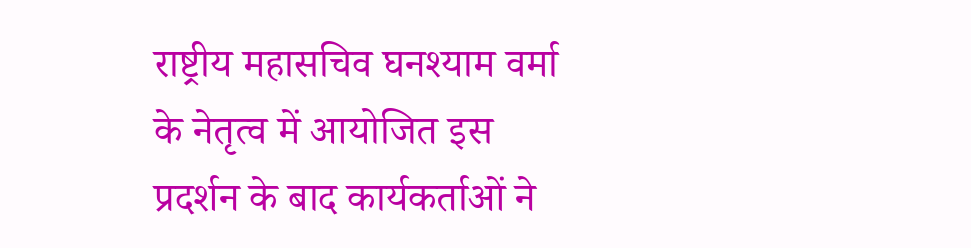राष्ट्रीय महासचिव घनश्याम वर्मा के नेतृत्व में आयोजित इस प्रदर्शन के बाद कार्यकर्ताओं ने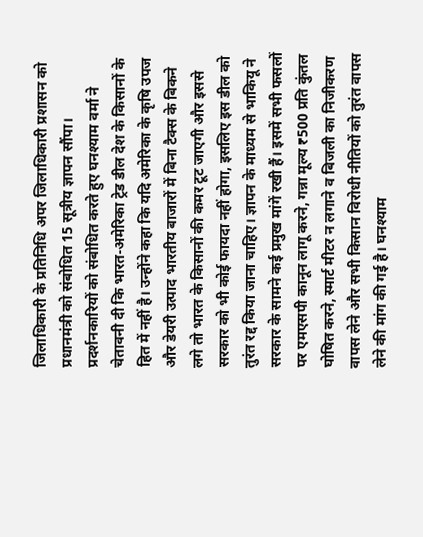जिलाधिकारी के प्रतिनिधि अपर जिलाधिकारी प्रशासन को प्रधानमंत्री को संबोधित 15 सूत्रीय ज्ञापन सौंपा। प्रदर्शनकारियों को संबोधित करते हुए घनश्याम वर्मा ने चेतावनी दी कि भारत-अमेरिका ट्रेड डील देश के किसानों के हित में नहीं है। उन्होंने कहा कि यदि अमेरिका के कृषि उपज और डेयरी उत्पाद भारतीय बाजारों में बिना टैक्स के बिकने लगे तो भारत के किसानों की कमर टूट जाएगी और इससे सरकार को भी कोई फायदा नहीं होगा, इसलिए इस डील को तुरंत रद्द किया जाना चाहिए। ज्ञापन के माध्यम से भाकियू ने सरकार के सामने कई प्रमुख मांगें रखी हैं। इसमें सभी फसलों पर एमएसपी कानून लागू करने, गन्ना मूल्य ₹500 प्रति कुंतल घोषित करने, स्मार्ट मीटर न लगाने व बिजली का निजीकरण वापस लेने और सभी किसान विरोधी नीतियों को तुरंत वापस लेने की मांग की गई है। घनश्याम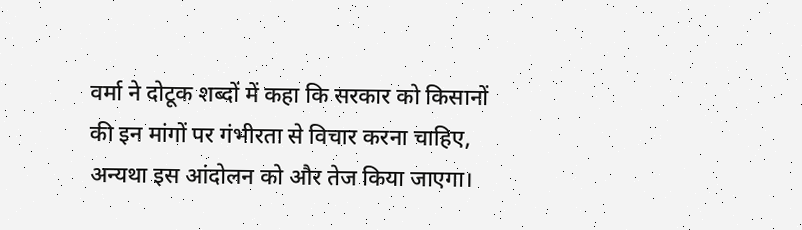वर्मा ने दोटूक शब्दों में कहा कि सरकार को किसानों की इन मांगों पर गंभीरता से विचार करना चाहिए, अन्यथा इस आंदोलन को और तेज किया जाएगा।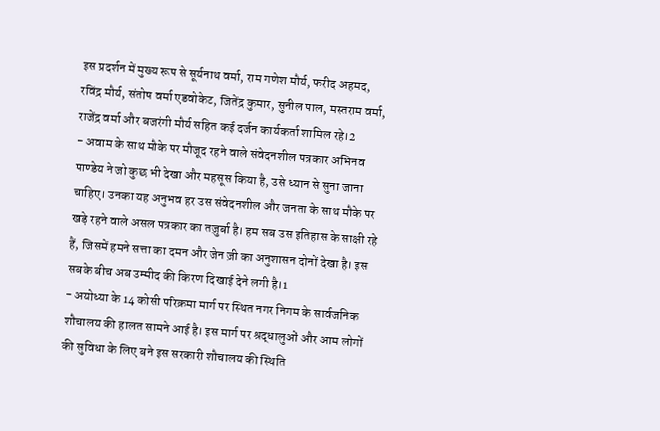इस प्रदर्शन में मुख्य रूप से सूर्यनाथ वर्मा, राम गणेश मौर्य, फरीद अहमद, रविंद्र मौर्य, संतोष वर्मा एडवोकेट, जितेंद्र कुमार, सुनील पाल, मस्तराम वर्मा, राजेंद्र वर्मा और बजरंगी मौर्य सहित कई दर्जन कार्यकर्ता शामिल रहे।2
- अवाम के साथ मौके पर मौजूद रहने वाले संवेदनशील पत्रकार अभिनव पाण्डेय ने जो कुछ भी देखा और महसूस किया है, उसे ध्यान से सुना जाना चाहिए। उनका यह अनुभव हर उस संवेदनशील और जनता के साथ मौके पर खड़े रहने वाले असल पत्रकार का तज़ुर्बा है। हम सब उस इतिहास के साक्षी रहे हैं, जिसमें हमने सत्ता का दमन और जेन ज़ी का अनुशासन दोनों देखा है। इस सबके बीच अब उम्मीद की किरण दिखाई देने लगी है।1
- अयोध्या के 14 कोसी परिक्रमा मार्ग पर स्थित नगर निगम के सार्वजनिक शौचालय की हालत सामने आई है। इस मार्ग पर श्रद्धालुओं और आम लोगों की सुविधा के लिए बने इस सरकारी शौचालय की स्थिति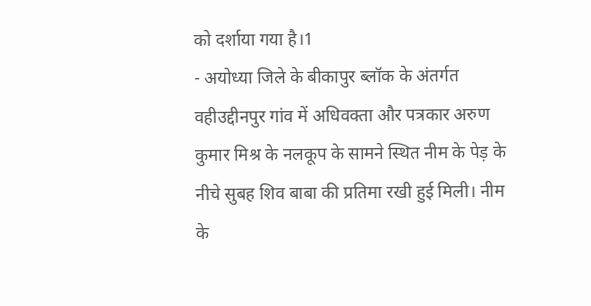को दर्शाया गया है।1
- अयोध्या जिले के बीकापुर ब्लॉक के अंतर्गत वहीउद्दीनपुर गांव में अधिवक्ता और पत्रकार अरुण कुमार मिश्र के नलकूप के सामने स्थित नीम के पेड़ के नीचे सुबह शिव बाबा की प्रतिमा रखी हुई मिली। नीम के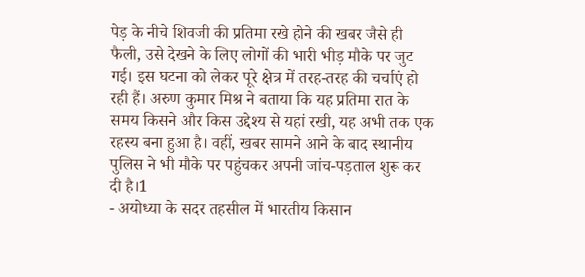पेड़ के नीचे शिवजी की प्रतिमा रखे होने की खबर जैसे ही फैली, उसे देखने के लिए लोगों की भारी भीड़ मौके पर जुट गई। इस घटना को लेकर पूरे क्षेत्र में तरह-तरह की चर्चाएं हो रही हैं। अरुण कुमार मिश्र ने बताया कि यह प्रतिमा रात के समय किसने और किस उद्देश्य से यहां रखी, यह अभी तक एक रहस्य बना हुआ है। वहीं, खबर सामने आने के बाद स्थानीय पुलिस ने भी मौके पर पहुंचकर अपनी जांच-पड़ताल शुरू कर दी है।1
- अयोध्या के सदर तहसील में भारतीय किसान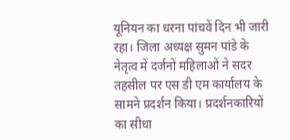यूनियन का धरना पांचवें दिन भी जारी रहा। जिला अध्यक्ष सुमन पांडे के नेतृत्व में दर्जनों महिलाओं ने सदर तहसील पर एस डी एम कार्यालय के सामने प्रदर्शन किया। प्रदर्शनकारियों का सीधा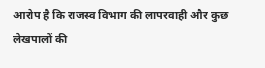आरोप है कि राजस्व विभाग की लापरवाही और कुछ लेखपालों की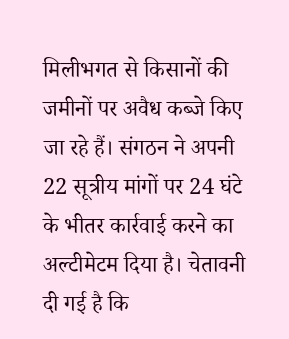मिलीभगत से किसानों की जमीनों पर अवैध कब्जे किए जा रहे हैं। संगठन ने अपनी 22 सूत्रीय मांगों पर 24 घंटे के भीतर कार्रवाई करने का अल्टीमेटम दिया है। चेतावनी दी गई है कि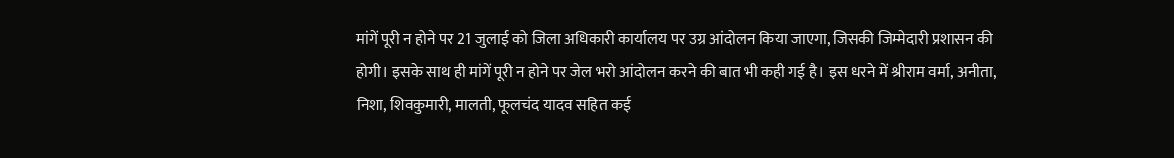मांगें पूरी न होने पर 21 जुलाई को जिला अधिकारी कार्यालय पर उग्र आंदोलन किया जाएगा, जिसकी जिम्मेदारी प्रशासन की होगी। इसके साथ ही मांगें पूरी न होने पर जेल भरो आंदोलन करने की बात भी कही गई है। इस धरने में श्रीराम वर्मा, अनीता, निशा, शिवकुमारी, मालती, फूलचंद यादव सहित कई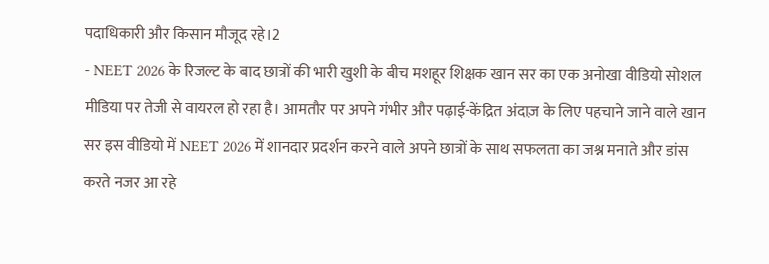पदाधिकारी और किसान मौजूद रहे।2
- NEET 2026 के रिजल्ट के बाद छात्रों की भारी खुशी के बीच मशहूर शिक्षक खान सर का एक अनोखा वीडियो सोशल मीडिया पर तेजी से वायरल हो रहा है। आमतौर पर अपने गंभीर और पढ़ाई-केंद्रित अंदाज़ के लिए पहचाने जाने वाले खान सर इस वीडियो में NEET 2026 में शानदार प्रदर्शन करने वाले अपने छात्रों के साथ सफलता का जश्न मनाते और डांस करते नजर आ रहे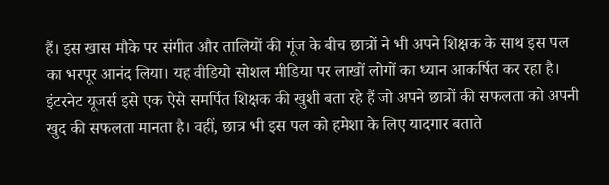हैं। इस खास मौके पर संगीत और तालियों की गूंज के बीच छात्रों ने भी अपने शिक्षक के साथ इस पल का भरपूर आनंद लिया। यह वीडियो सोशल मीडिया पर लाखों लोगों का ध्यान आकर्षित कर रहा है। इंटरनेट यूजर्स इसे एक ऐसे समर्पित शिक्षक की खुशी बता रहे हैं जो अपने छात्रों की सफलता को अपनी खुद की सफलता मानता है। वहीं, छात्र भी इस पल को हमेशा के लिए यादगार बताते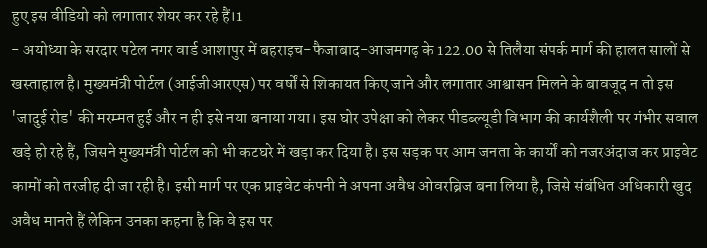हुए इस वीडियो को लगातार शेयर कर रहे हैं।1
- अयोध्या के सरदार पटेल नगर वार्ड आशापुर में बहराइच-फैजाबाद-आजमगढ़ के 122.00 से तिलैया संपर्क मार्ग की हालत सालों से खस्ताहाल है। मुख्यमंत्री पोर्टल (आईजीआरएस) पर वर्षों से शिकायत किए जाने और लगातार आश्वासन मिलने के बावजूद न तो इस 'जादुई रोड' की मरम्मत हुई और न ही इसे नया बनाया गया। इस घोर उपेक्षा को लेकर पीडब्ल्यूडी विभाग की कार्यशैली पर गंभीर सवाल खड़े हो रहे हैं, जिसने मुख्यमंत्री पोर्टल को भी कटघरे में खड़ा कर दिया है। इस सड़क पर आम जनता के कार्यों को नजरअंदाज कर प्राइवेट कामों को तरजीह दी जा रही है। इसी मार्ग पर एक प्राइवेट कंपनी ने अपना अवैध ओवरब्रिज बना लिया है, जिसे संबंधित अधिकारी खुद अवैध मानते हैं लेकिन उनका कहना है कि वे इस पर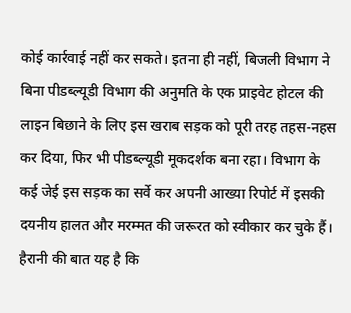कोई कार्रवाई नहीं कर सकते। इतना ही नहीं, बिजली विभाग ने बिना पीडब्ल्यूडी विभाग की अनुमति के एक प्राइवेट होटल की लाइन बिछाने के लिए इस खराब सड़क को पूरी तरह तहस-नहस कर दिया, फिर भी पीडब्ल्यूडी मूकदर्शक बना रहा। विभाग के कई जेई इस सड़क का सर्वे कर अपनी आख्या रिपोर्ट में इसकी दयनीय हालत और मरम्मत की जरूरत को स्वीकार कर चुके हैं। हैरानी की बात यह है कि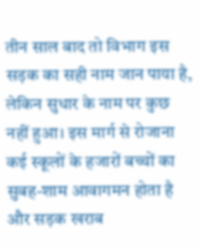तीन साल बाद तो विभाग इस सड़क का सही नाम जान पाया है, लेकिन सुधार के नाम पर कुछ नहीं हुआ। इस मार्ग से रोजाना कई स्कूलों के हजारों बच्चों का सुबह-शाम आवागमन होता है और सड़क खराब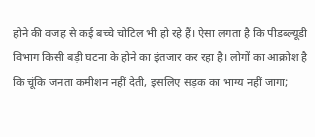होने की वजह से कई बच्चे चोटिल भी हो रहे हैं। ऐसा लगता है कि पीडब्ल्यूडी विभाग किसी बड़ी घटना के होने का इंतजार कर रहा है। लोगों का आक्रोश है कि चूंकि जनता कमीशन नहीं देती, इसलिए सड़क का भाग्य नहीं जागा;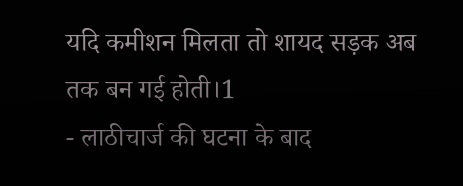यदि कमीशन मिलता तो शायद सड़क अब तक बन गई होती।1
- लाठीचार्ज की घटना के बाद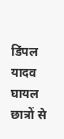डिंपल यादव घायल छात्रों से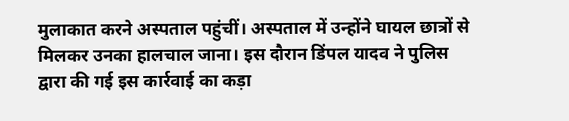मुलाकात करने अस्पताल पहुंचीं। अस्पताल में उन्होंने घायल छात्रों से मिलकर उनका हालचाल जाना। इस दौरान डिंपल यादव ने पुलिस द्वारा की गई इस कार्रवाई का कड़ा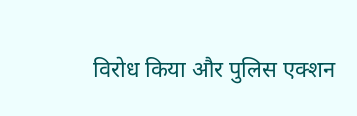विरोध किया और पुलिस एक्शन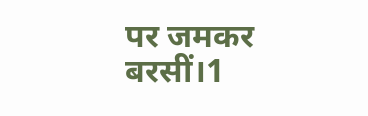पर जमकर बरसीं।1